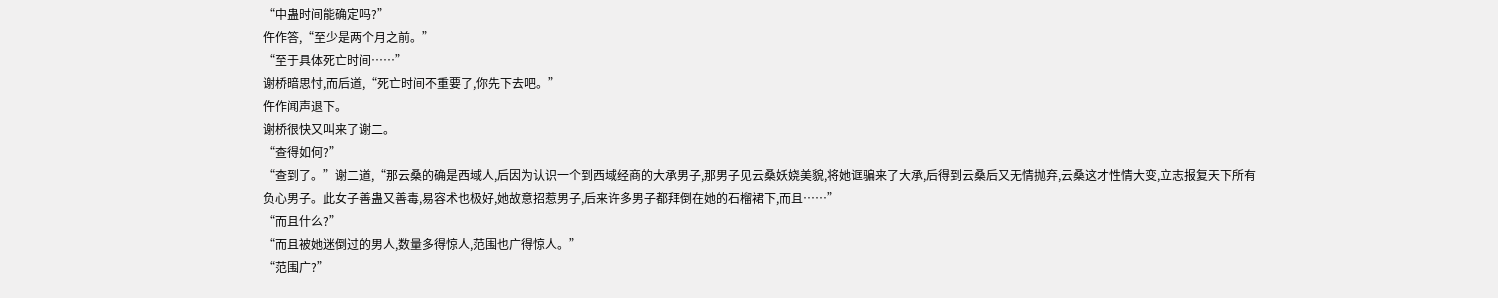“中蛊时间能确定吗?”
仵作答,“至少是两个月之前。”
“至于具体死亡时间……”
谢桥暗思忖,而后道,“死亡时间不重要了,你先下去吧。”
仵作闻声退下。
谢桥很快又叫来了谢二。
“查得如何?”
“查到了。”谢二道,“那云桑的确是西域人,后因为认识一个到西域经商的大承男子,那男子见云桑妖娆美貌,将她诓骗来了大承,后得到云桑后又无情抛弃,云桑这才性情大变,立志报复天下所有负心男子。此女子善蛊又善毒,易容术也极好,她故意招惹男子,后来许多男子都拜倒在她的石榴裙下,而且……”
“而且什么?”
“而且被她迷倒过的男人,数量多得惊人,范围也广得惊人。”
“范围广?”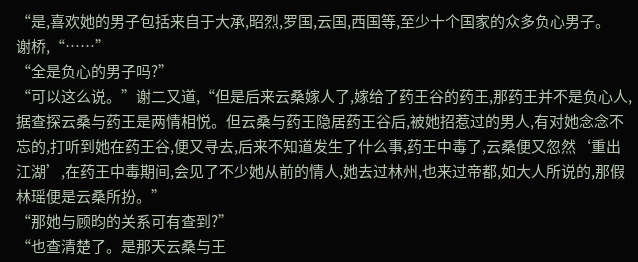“是,喜欢她的男子包括来自于大承,昭烈,罗国,云国,西国等,至少十个国家的众多负心男子。
谢桥,“……”
“全是负心的男子吗?”
“可以这么说。”谢二又道,“但是后来云桑嫁人了,嫁给了药王谷的药王,那药王并不是负心人,据查探云桑与药王是两情相悦。但云桑与药王隐居药王谷后,被她招惹过的男人,有对她念念不忘的,打听到她在药王谷,便又寻去,后来不知道发生了什么事,药王中毒了,云桑便又忽然‘重出江湖’,在药王中毒期间,会见了不少她从前的情人,她去过林州,也来过帝都,如大人所说的,那假林瑶便是云桑所扮。”
“那她与顾昀的关系可有查到?”
“也查清楚了。是那天云桑与王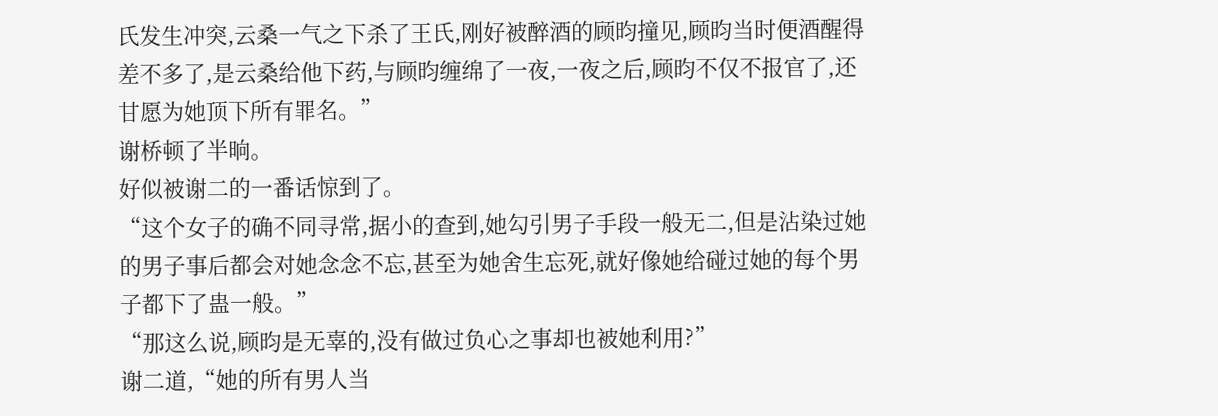氏发生冲突,云桑一气之下杀了王氏,刚好被醉酒的顾昀撞见,顾昀当时便酒醒得差不多了,是云桑给他下药,与顾昀缠绵了一夜,一夜之后,顾昀不仅不报官了,还甘愿为她顶下所有罪名。”
谢桥顿了半晌。
好似被谢二的一番话惊到了。
“这个女子的确不同寻常,据小的查到,她勾引男子手段一般无二,但是沾染过她的男子事后都会对她念念不忘,甚至为她舍生忘死,就好像她给碰过她的每个男子都下了蛊一般。”
“那这么说,顾昀是无辜的,没有做过负心之事却也被她利用?”
谢二道,“她的所有男人当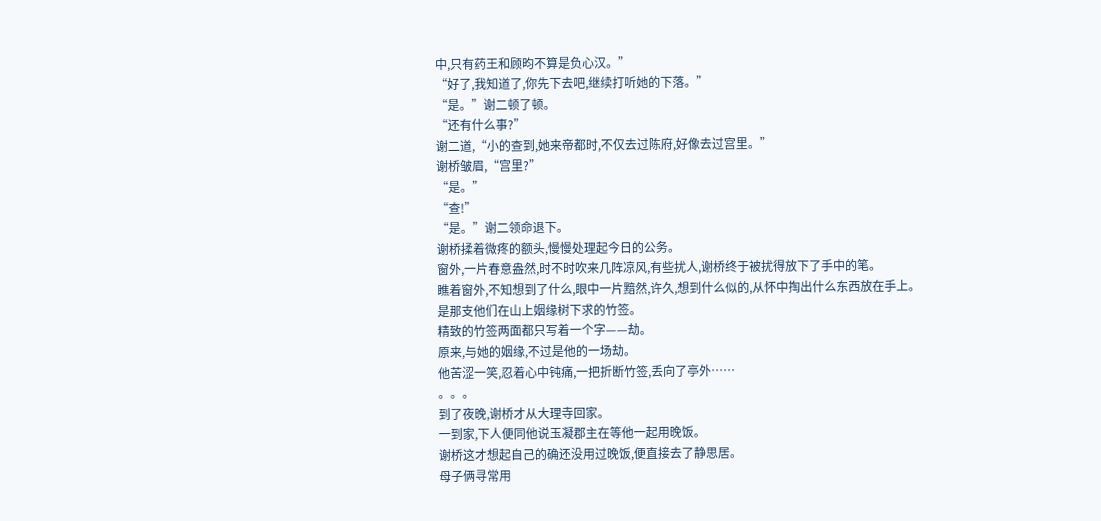中,只有药王和顾昀不算是负心汉。”
“好了,我知道了,你先下去吧,继续打听她的下落。”
“是。”谢二顿了顿。
“还有什么事?”
谢二道,“小的查到,她来帝都时,不仅去过陈府,好像去过宫里。”
谢桥皱眉,“宫里?”
“是。”
“查!”
“是。”谢二领命退下。
谢桥揉着微疼的额头,慢慢处理起今日的公务。
窗外,一片春意盎然,时不时吹来几阵凉风,有些扰人,谢桥终于被扰得放下了手中的笔。
瞧着窗外,不知想到了什么,眼中一片黯然,许久,想到什么似的,从怀中掏出什么东西放在手上。
是那支他们在山上姻缘树下求的竹签。
精致的竹签两面都只写着一个字——劫。
原来,与她的姻缘,不过是他的一场劫。
他苦涩一笑,忍着心中钝痛,一把折断竹签,丢向了亭外……
。。。
到了夜晚,谢桥才从大理寺回家。
一到家,下人便同他说玉凝郡主在等他一起用晚饭。
谢桥这才想起自己的确还没用过晚饭,便直接去了静思居。
母子俩寻常用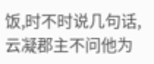饭,时不时说几句话,云凝郡主不问他为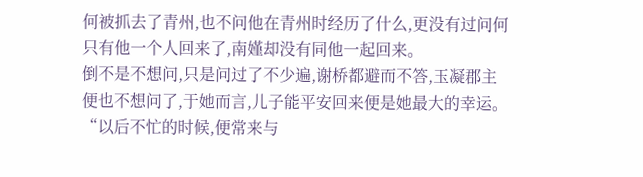何被抓去了青州,也不问他在青州时经历了什么,更没有过问何只有他一个人回来了,南嫤却没有同他一起回来。
倒不是不想问,只是问过了不少遍,谢桥都避而不答,玉凝郡主便也不想问了,于她而言,儿子能平安回来便是她最大的幸运。
“以后不忙的时候,便常来与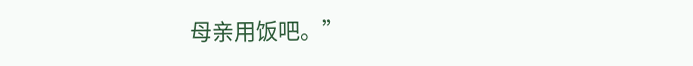母亲用饭吧。”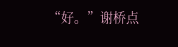“好。”谢桥点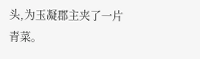头,为玉凝郡主夹了一片青菜。